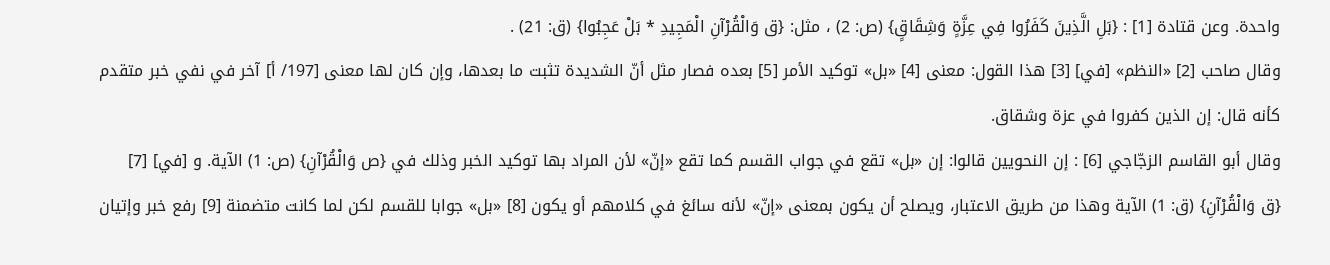واحدة. وعن قتادة [1] : {بَلِ الَّذِينَ كَفَرُوا فِي عِزَّةٍ وَشِقَاقٍ} (ص: 2) ، مثل: {ق وَالْقُرْآنِ الْمَجِيدِ * بَلْ عَجِبُوا} (ق: 21) .
وقال صاحب [2] «النظم» [في] [3] هذا القول: معنى [4] «بل» توكيد الأمر [5] بعده فصار مثل أنّ الشديدة تثبت ما بعدها، وإن كان لها معنى [197/ أ] آخر في نفي خبر متقدم كأنه قال: إن الذين كفروا في عزة وشقاق.
وقال أبو القاسم الزجّاجي [6] : إن النحويين قالوا: إن «بل» تقع في جواب القسم كما تقع «إنّ» لأن المراد بها توكيد الخبر وذلك في {ص وَالْقُرْآنِ} (ص: 1) الآية. و [في] [7]
{ق وَالْقُرْآنِ} (ق: 1) الآية وهذا من طريق الاعتبار، ويصلح أن يكون بمعنى «إنّ» لأنه سائغ في كلامهم أو يكون [8] «بل» جوابا للقسم لكن لما كانت متضمنة [9] رفع خبر وإتيان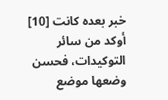خبر بعده كانت [10] أوكد من سائر التوكيدات، فحسن وضعها موضع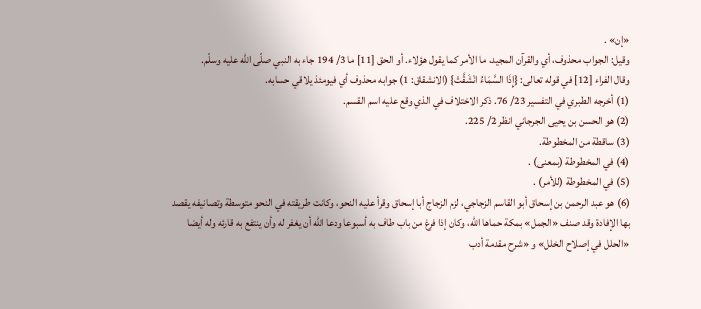«إن» .
وقيل: الجواب محذوف، أي والقرآن المجيد، ما الأمر كما يقول هؤلاء. أو الحق [11] ما 3/ 194 جاء به النبي صلّى الله عليه وسلّم.
وقال الفراء [12] في قوله تعالى: {إِذَا السَّمَاءُ انْشَقَّتْ} (الانشقاق: 1) جوابه محذوف أي فيومئذ يلاقي حسابه.
(1) أخرجه الطبري في التفسير 23/ 76. ذكر الاختلاف في الذي وقع عليه اسم القسم.
(2) هو الحسن بن يحيى الجرجاني انظر 2/ 225.
(3) ساقطة من المخطوطة.
(4) في المخطوطة (بمعنى) .
(5) في المخطوطة (للأمر) .
(6) هو عبد الرحمن بن إسحاق أبو القاسم الزجاجي، لزم الزجاج أبا إسحاق وقرأ عليه النحو، وكانت طريقته في النحو متوسطة وتصانيفه يقصد بها الإفادة وقد صنف «الجمل» بمكة حماها الله، وكان إذا فرغ من باب طاف به أسبوعا ودعا الله أن يغفر له وأن ينتفع به قارئه وله أيضا «الحلل في إصلاح الخلل» و «شرح مقدمة أدب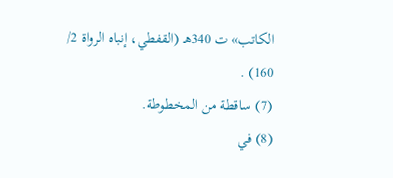الكاتب» ت 340هـ (القفطي، إنباه الرواة 2/ 160) .
(7) ساقطة من المخطوطة.
(8) في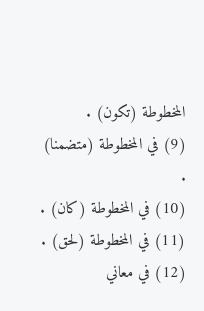المخطوطة (تكون) .
(9) في المخطوطة (متضمنا) .
(10) في المخطوطة (كان) .
(11) في المخطوطة (لحق) .
(12) في معاني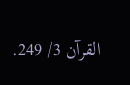القرآن 3/ 249.